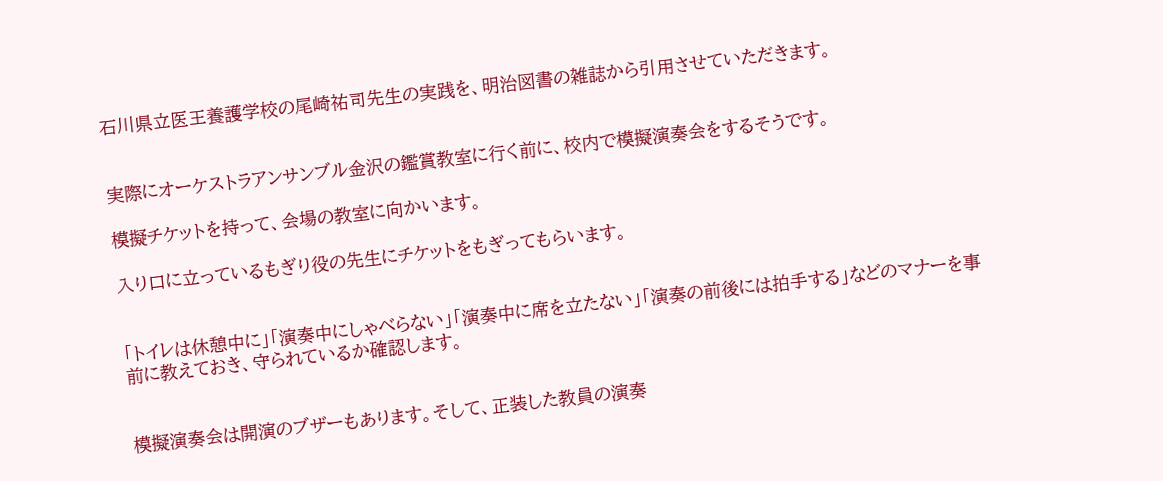石川県立医王養護学校の尾崎祐司先生の実践を、明治図書の雑誌から引用させていただきます。


実際にオーケストラアンサンブル金沢の鑑賞教室に行く前に、校内で模擬演奏会をするそうです。

模擬チケットを持って、会場の教室に向かいます。

入り口に立っているもぎり役の先生にチケットをもぎってもらいます。


「トイレは休憩中に」「演奏中にしゃべらない」「演奏中に席を立たない」「演奏の前後には拍手する」などのマナーを事前に教えておき、守られているか確認します。


模擬演奏会は開演のブザーもあります。そして、正装した教員の演奏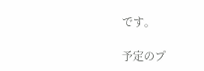です。

予定のプ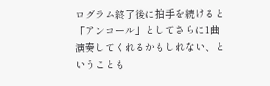ログラム終了後に拍手を続けると「アンコール」としてさらに1曲演奏してくれるかもしれない、ということも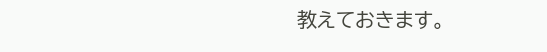教えておきます。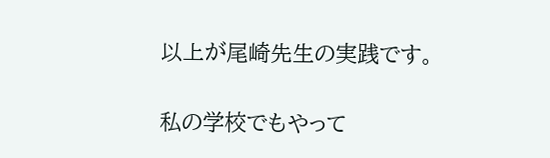以上が尾崎先生の実践です。

私の学校でもやって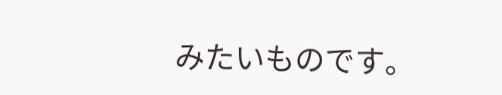みたいものです。